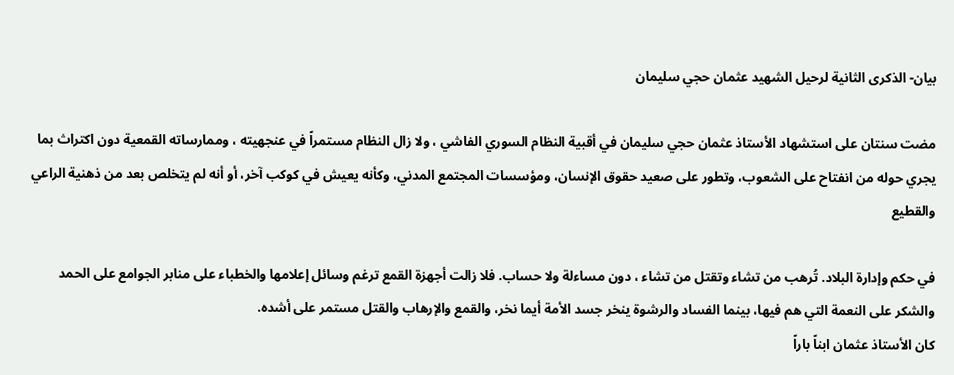بيان- الذكرى الثانية لرحيل الشهيد عثمان حجي سليمان

مضت سنتان على استشهاد الأستاذ عثمان حجي سليمان في أقبية النظام السوري الفاشي ، ولا زال النظام مستمراً في عنجهيته ، وممارساته القمعية دون اكتراث بما يجري حوله من انفتاح على الشعوب، وتطور على صعيد حقوق الإنسان، ومؤسسات المجتمع المدني، وكأنه يعيش في كوكب آخر، أو أنه لم يتخلص بعد من ذهنية الراعي والقطيع

في حكم وإدارة البلاد. تُرهب من تشاء وتقتل من تشاء ، دون مساءلة ولا حساب. فلا زالت أجهزة القمع ترغم وسائل إعلامها والخطباء على منابر الجوامع على الحمد والشكر على النعمة التي هم فيها، بينما الفساد والرشوة ينخر جسد الأمة أيما نخر، والقمع والإرهاب والقتل مستمر على أشده.
كان الأستاذ عثمان ابناً باراً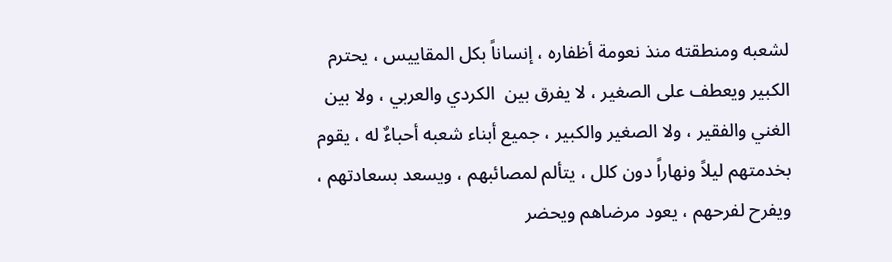لشعبه ومنطقته منذ نعومة أظفاره ، إنساناً بكل المقاييس ، يحترم الكبير ويعطف على الصغير ، لا يفرق بين  الكردي والعربي ، ولا بين الغني والفقير ، ولا الصغير والكبير ، جميع أبناء شعبه أحباءٌ له ، يقوم بخدمتهم ليلاً ونهاراً دون كلل ، يتألم لمصائبهم ، ويسعد بسعادتهم ، ويفرح لفرحهم ، يعود مرضاهم ويحضر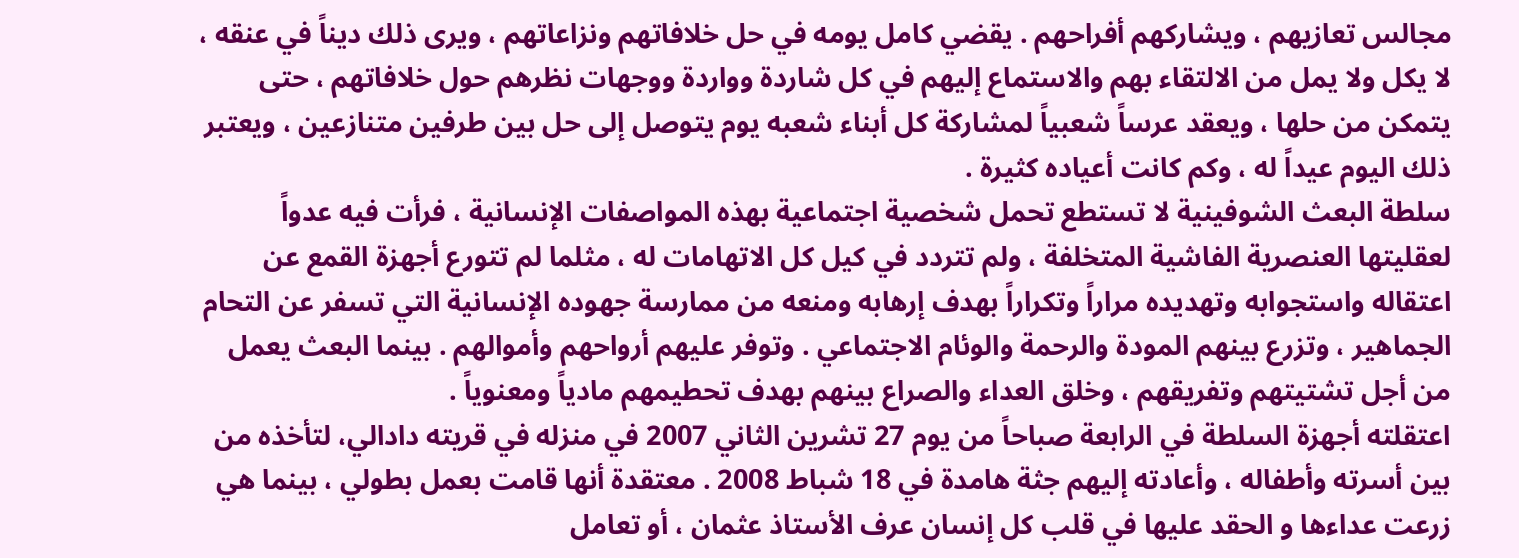مجالس تعازيهم ، ويشاركهم أفراحهم . يقضي كامل يومه في حل خلافاتهم ونزاعاتهم ، ويرى ذلك ديناً في عنقه ، لا يكل ولا يمل من الالتقاء بهم والاستماع إليهم في كل شاردة وواردة ووجهات نظرهم حول خلافاتهم ، حتى يتمكن من حلها ، ويعقد عرساً شعبياً لمشاركة كل أبناء شعبه يوم يتوصل إلى حل بين طرفين متنازعين ، ويعتبر ذلك اليوم عيداً له ، وكم كانت أعياده كثيرة .
سلطة البعث الشوفينية لا تستطع تحمل شخصية اجتماعية بهذه المواصفات الإنسانية ، فرأت فيه عدواً لعقليتها العنصرية الفاشية المتخلفة ، ولم تتردد في كيل كل الاتهامات له ، مثلما لم تتورع أجهزة القمع عن اعتقاله واستجوابه وتهديده مراراً وتكراراً بهدف إرهابه ومنعه من ممارسة جهوده الإنسانية التي تسفر عن التحام الجماهير ، وتزرع بينهم المودة والرحمة والوئام الاجتماعي . وتوفر عليهم أرواحهم وأموالهم . بينما البعث يعمل من أجل تشتيتهم وتفريقهم ، وخلق العداء والصراع بينهم بهدف تحطيمهم مادياً ومعنوياً .
اعتقلته أجهزة السلطة في الرابعة صباحاً من يوم 27 تشرين الثاني 2007 في منزله في قريته دادالي، لتأخذه من بين أسرته وأطفاله ، وأعادته إليهم جثة هامدة في 18 شباط 2008 . معتقدة أنها قامت بعمل بطولي ، بينما هي زرعت عداءها و الحقد عليها في قلب كل إنسان عرف الأستاذ عثمان ، أو تعامل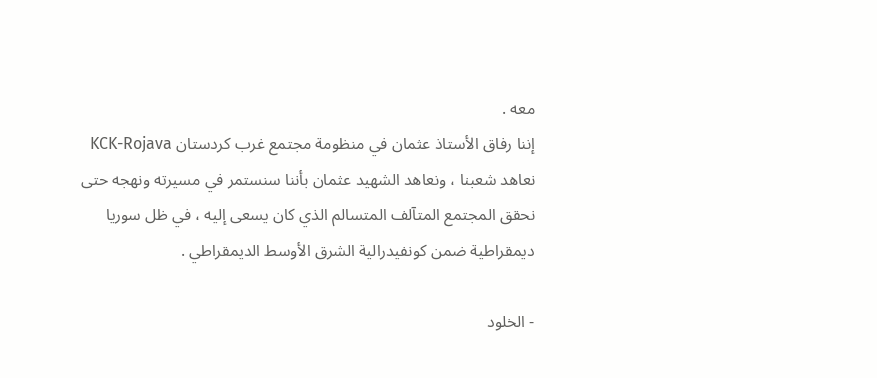معه .
إننا رفاق الأستاذ عثمان في منظومة مجتمع غرب كردستان KCK-Rojava  نعاهد شعبنا ، ونعاهد الشهيد عثمان بأننا سنستمر في مسيرته ونهجه حتى نحقق المجتمع المتآلف المتسالم الذي كان يسعى إليه ، في ظل سوريا ديمقراطية ضمن كونفيدرالية الشرق الأوسط الديمقراطي .

- الخلود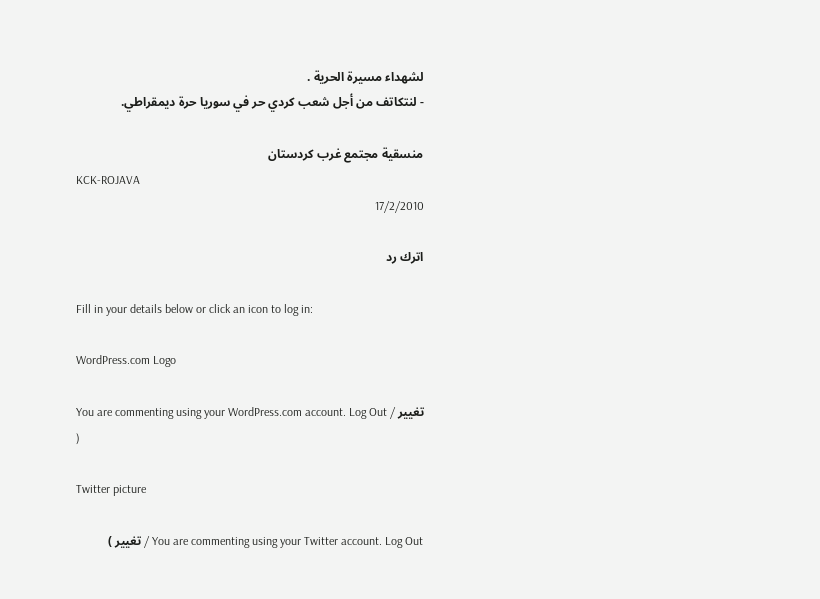لشهداء مسيرة الحرية .
- لنتكاتف من أجل شعب كردي حر في سوريا حرة ديمقراطي.

منسقية مجتمع غرب كردستان
KCK-ROJAVA
17/2/2010

اترك رد

Fill in your details below or click an icon to log in:

WordPress.com Logo

You are commenting using your WordPress.com account. Log Out / تغيير )

Twitter picture

You are commenting using your Twitter account. Log Out / تغيير )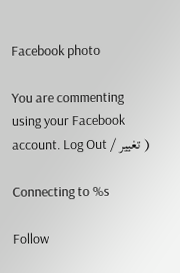Facebook photo

You are commenting using your Facebook account. Log Out / تغيير )

Connecting to %s

Follow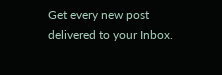Get every new post delivered to your Inbox.